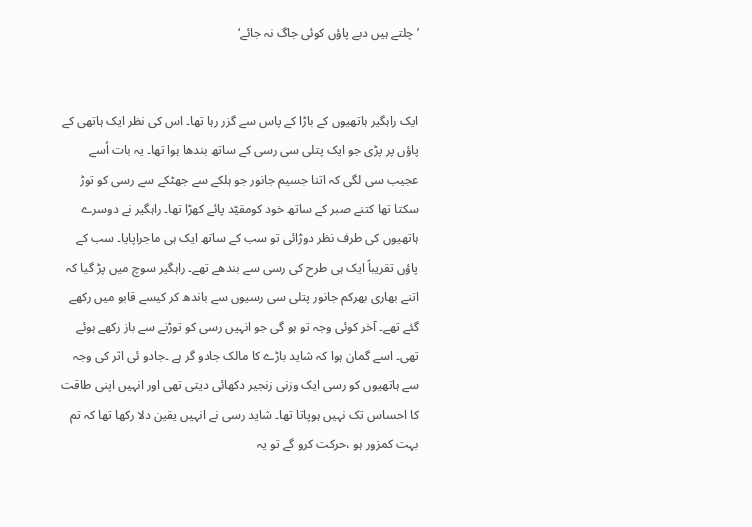’ چلتے ہیں دبے پاؤں کوئی جاگ نہ جائے‘


ایک راہگیر ہاتھیوں کے باڑا کے پاس سے گزر رہا تھا۔ اس کی نظر ایک ہاتھی کے پاؤں پر پڑی جو ایک پتلی سی رسی کے ساتھ بندھا ہوا تھا۔ یہ بات اُسے عجیب سی لگی کہ اتنا جسیم جانور جو ہلکے سے جھٹکے سے رسی کو توڑ سکتا تھا کتنے صبر کے ساتھ خود کومقیّد پائے کھڑا تھا۔ راہگیر نے دوسرے ہاتھیوں کی طرف نظر دوڑائی تو سب کے ساتھ ایک ہی ماجراپایا۔ سب کے پاؤں تقریباً ایک ہی طرح کی رسی سے بندھے تھے۔ راہگیر سوچ میں پڑ گیا کہ اتنے بھاری بھرکم جانور پتلی سی رسیوں سے باندھ کر کیسے قابو میں رکھے گئے تھے۔ آخر کوئی وجہ تو ہو گی جو انہیں رسی کو توڑنے سے باز رکھے ہوئے تھی۔ اسے گمان ہوا کہ شاید باڑے کا مالک جادو گر ہے ۔جادو ئی اثر کی وجہ سے ہاتھیوں کو رسی ایک وزنی زنجیر دکھائی دیتی تھی اور انہیں اپنی طاقت کا احساس تک نہیں ہوپاتا تھا۔ شاید رسی نے انہیں یقین دلا رکھا تھا کہ تم بہت کمزور ہو ،حرکت کرو گے تو یہ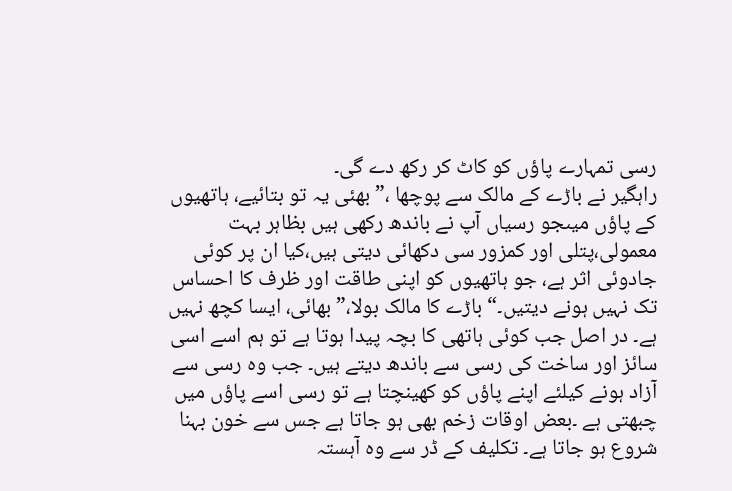رسی تمہارے پاؤں کو کاٹ کر رکھ دے گی۔
راہگیر نے باڑے کے مالک سے پوچھا ،”بھئی یہ تو بتائیے، ہاتھیوں کے پاؤں میںجو رسیاں آپ نے باندھ رکھی ہیں بظاہر بہت معمولی،پتلی اور کمزور سی دکھائی دیتی ہیں،کیا ان پر کوئی جادوئی اثر ہے، جو ہاتھیوں کو اپنی طاقت اور ظرف کا احساس تک نہیں ہونے دیتیں۔“ باڑے کا مالک بولا،”بھائی، ایسا کچھ نہیں ہے۔ در اصل جب کوئی ہاتھی کا بچہ پیدا ہوتا ہے تو ہم اسے اسی سائز اور ساخت کی رسی سے باندھ دیتے ہیں۔ جب وہ رسی سے آزاد ہونے کیلئے اپنے پاؤں کو کھینچتا ہے تو رسی اسے پاؤں میں چبھتی ہے ۔بعض اوقات زخم بھی ہو جاتا ہے جس سے خون بہنا شروع ہو جاتا ہے۔ تکلیف کے ڈر سے وہ آہستہ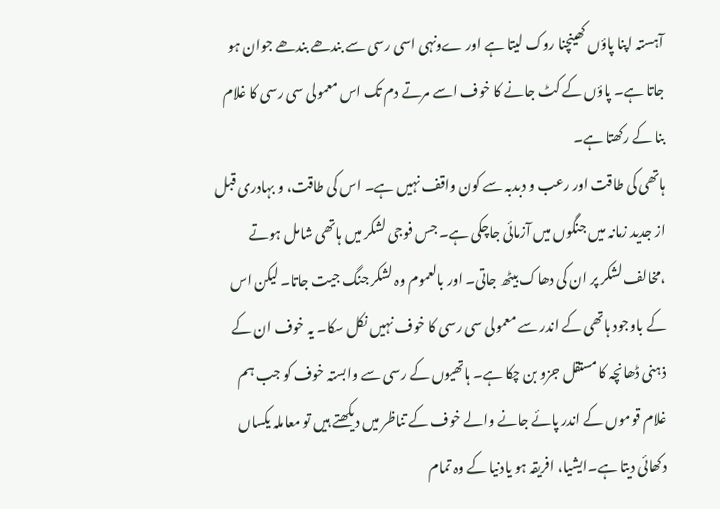آہستہ اپنا پاؤں کھینچنا روک لیتا ہے اور ےونہی اسی رسی سے بندھے بندھے جوان ہو جاتا ہے۔ پاؤں کے کٹ جانے کا خوف اسے مرتے دم تک اس معمولی سی رسی کا غلام بنا کے رکھتا ہے۔
ہاتھی کی طاقت اور رعب و دبدبہ سے کون واقف نہیں ہے۔ اس کی طاقت، و بہادری قبل از جدید زمانہ میں جنگوں میں آزمائی جاچکی ہے۔ جس فوجی لشکر میں ہاتھی شامل ہوتے ،مخالف لشکر پر ان کی دھاک بیٹھ جاتی۔ اور بالعموم وہ لشکر جنگ جیت جاتا۔ لیکن اس کے باوجود ہاتھی کے اندر سے معمولی سی رسی کا خوف نہیں نکل سکا۔ یہ خوف ان کے ذہنی ڈھانچہ کا مستقل جزو بن چکا ہے۔ ہاتھیوں کے رسی سے وابستہ خوف کو جب ہم غلام قوموں کے اندر پائے جانے والے خوف کے تناظر میں دیکھتے ہیں تو معاملہ یکساں دکھائی دیتا ہے۔ایشیا، افریقہ ہو یادنیا کے وہ تمام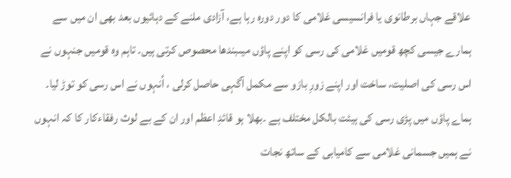علاقے جہاں برطانوی یا فرانسیسی غلامی کا دور دورہ رہا ہے، آزادی ملنے کے دہائیوں بعد بھی ان میں سے ہمارے جیسی کچھ قومیں غلامی کی رسی کو اپنے پاؤں میںبندھا محصوص کرتی ہیں۔ تاہم وہ قومیں جنہوں نے اس رسی کی اصلیت، ساخت اور اپنے زورِ بازو سے مکمل آگہی حاصل کرلی ، اُنہوں نے اس رسی کو توڑ لیا۔
ہماے پاؤں میں پڑی رسی کی ہیئت بالکل مختلف ہے ۔بھلا ہو قائدِ اعظم اور ان کے بے لوث رفقاءکار کا کہ انہوں نے ہمیں جسمانی غلامی سے کامیابی کے ساتھ نجات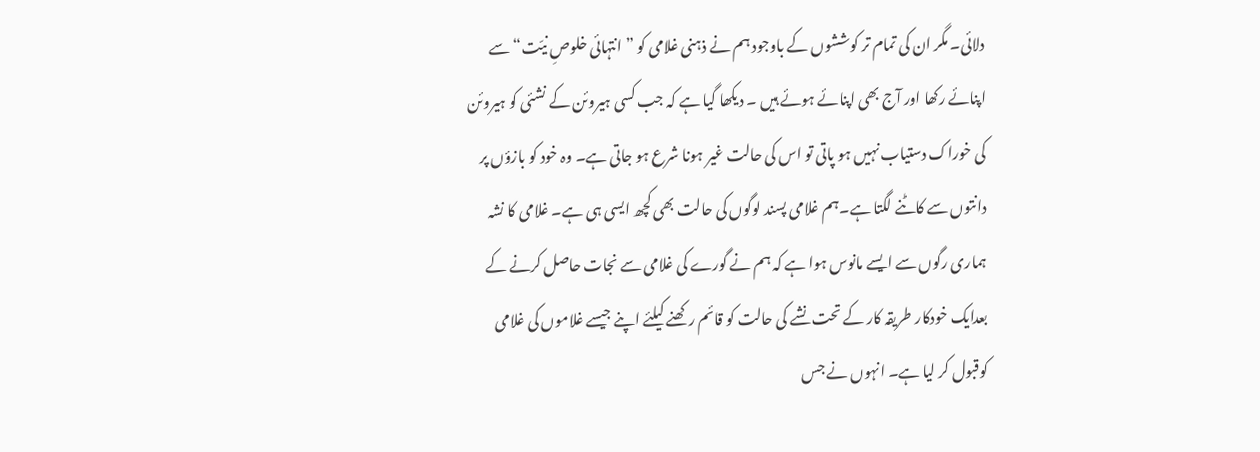دلائی۔ مگر ان کی تمام تر کوششوں کے باوجود ہم نے ذہنی غلامی کو ”انتہائی خلوصِ نیّت“ سے اپنائے رکھا اور آج بھی اپنائے ہوئے ہیں ۔ دیکھا گیا ہے کہ جب کسی ہیروئن کے نشئی کو ہیروئن کی خوراک دستیاب نہیں ہو پاتی تو اس کی حالت غیر ہونا شرع ہو جاتی ہے۔ وہ خود کو بازؤں پر دانتوں سے کاٹنے لگتا ہے۔ہم غلامی پسند لوگوں کی حالت بھی کچھ ایسی ہی ہے۔ غلامی کا نشہ ہماری رگوں سے ایسے مانوس ہوا ہے کہ ہم نے گورے کی غلامی سے نجات حاصل کرنے کے بعدایک خودکار طریقہ کار کے تحت نشے کی حالت کو قائم رکھنے کیلئے اپنے جیسے غلاموں کی غلامی کوقبول کر لیا ہے۔ انہوں نے جس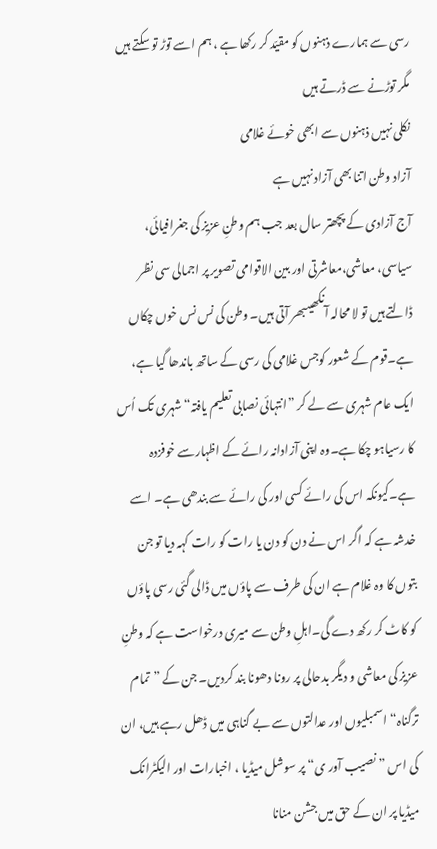رسی سے ہمارے ذہنوں کو مقیّد کر رکھا ہے ، ہم اسے توڑ تو سکتے ہیں مگر توڑنے سے ڈرتے ہیں
نکلی نہیں ذہنوں سے ابھی خوئے غلامی
آزاد وطن اتنا بھی آزاد نہیں ہے
آج آزادی کے پچھتر سال بعد جب ہم وطنِ عزیز کی جغرافیائی، سیاسی، معاشی،معاشرتی اور بین الاقوامی تصویر پر اجمالی سی نظر ڈالتے ہیں تو لا محالہ آنکھیںبھر آتی ہیں۔ وطن کی نس نس خوں چکاں ہے۔قوم کے شعور کوجس غلامی کی رسی کے ساتھ باندھا گیا ہے، ایک عام شہری سے لے کر ”انتہائی نصابی تعلیم یافتہ“ شہری تک اُس کا رسیاہو چکا ہے۔وہ اپنی آزادانہ رائے کے اظہارسے خوفزدہ ہے۔کیونکہ اس کی رائے کسی اور کی رائے سے بندھی ہے۔ اسے خدشہ ہے کہ اگر اس نے دن کو دن یا رات کو رات کہہ دیا تو جن بتوں کا وہ غلام ہے ان کی طرف سے پاؤں میں ڈالی گئی رسی پاؤں کو کاٹ کر رکھ دے گی۔اہلِ وطن سے میری درخواست ہے کہ وطنِ عزیز کی معاشی و دیگر بدحالی پر رونا دھونا بند کردیں۔ جن کے ”تمام ترگناہ“ اسمبلیوں اور عدالتوں سے بے گناہی میں ڈھل رہے ہیں، ان کی اس ” نصیب آور ی“ پر سوشل میڈیا ، اخبارات اور الیکٹرانک میڈیا پر ان کے حق میں جشن منانا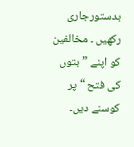بدستورجاری رکھیں ۔ مخالفین کو اپنے ”بتوں کی فتح “ پر کوسنے دیں۔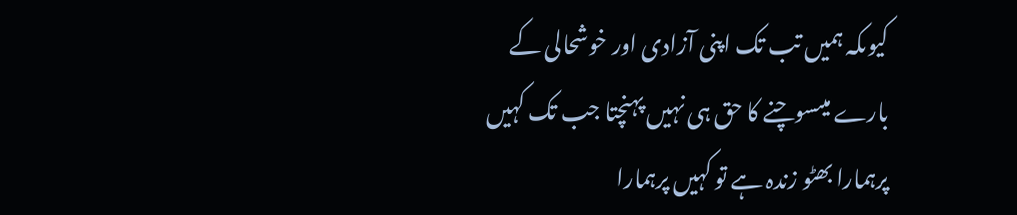کیوںکہ ہمیں تب تک اپنی آزادی اور خوشحالی کے بارے میںسوچنے کا حق ہی نہیں پہنچتا جب تک کہیں پرہمارا بھٹو زندہ ہے تو کہیں پرہمارا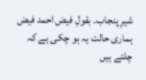شیرِ پنجاب۔ بقولِ فیض احمد فیض ہماری حالت یہ ہو چکی ہے کہ
چلتے ہیں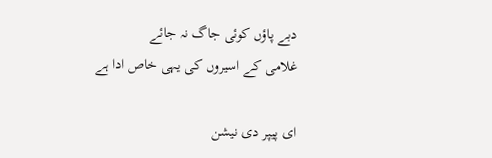دبے پاؤں کوئی جاگ نہ جائے
غلامی کے اسیروں کی یہی خاص ادا ہے

ای پیپر دی نیشن